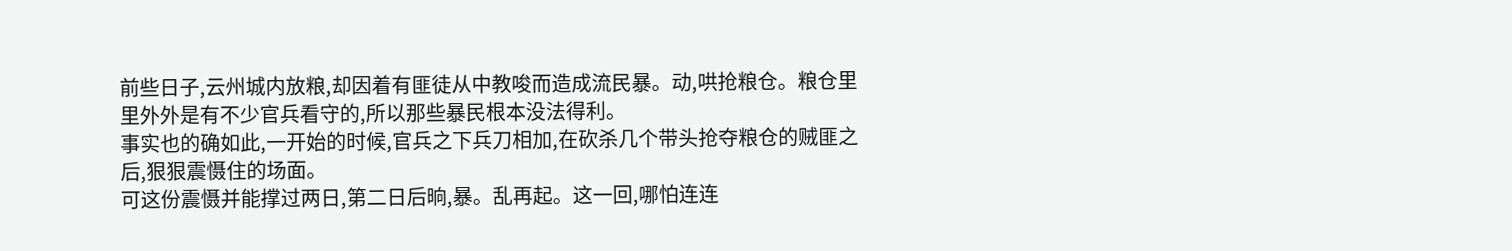前些日子,云州城内放粮,却因着有匪徒从中教唆而造成流民暴。动,哄抢粮仓。粮仓里里外外是有不少官兵看守的,所以那些暴民根本没法得利。
事实也的确如此,一开始的时候,官兵之下兵刀相加,在砍杀几个带头抢夺粮仓的贼匪之后,狠狠震慑住的场面。
可这份震慑并能撑过两日,第二日后晌,暴。乱再起。这一回,哪怕连连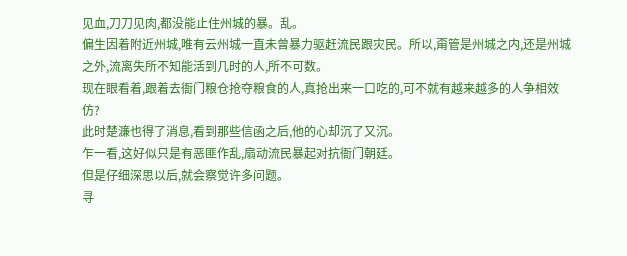见血,刀刀见肉,都没能止住州城的暴。乱。
偏生因着附近州城,唯有云州城一直未曾暴力驱赶流民跟灾民。所以,甭管是州城之内,还是州城之外,流离失所不知能活到几时的人,所不可数。
现在眼看着,跟着去衙门粮仓抢夺粮食的人,真抢出来一口吃的,可不就有越来越多的人争相效仿?
此时楚濂也得了消息,看到那些信函之后,他的心却沉了又沉。
乍一看,这好似只是有恶匪作乱,扇动流民暴起对抗衙门朝廷。
但是仔细深思以后,就会察觉许多问题。
寻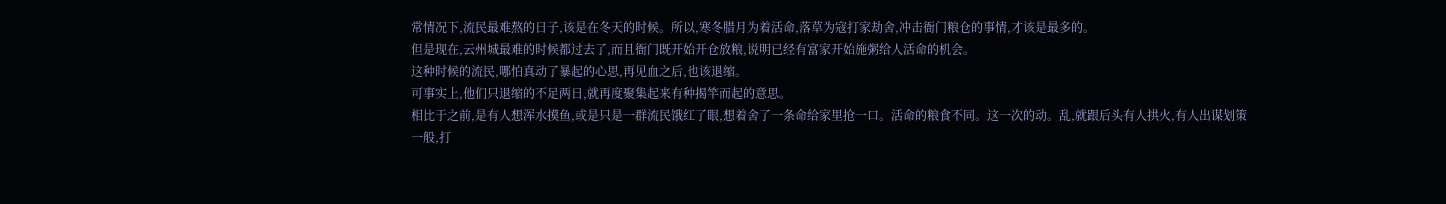常情况下,流民最难熬的日子,该是在冬天的时候。所以,寒冬腊月为着活命,落草为寇打家劫舍,冲击衙门粮仓的事情,才该是最多的。
但是现在,云州城最难的时候都过去了,而且衙门既开始开仓放粮,说明已经有富家开始施粥给人活命的机会。
这种时候的流民,哪怕真动了暴起的心思,再见血之后,也该退缩。
可事实上,他们只退缩的不足两日,就再度聚集起来有种揭竿而起的意思。
相比于之前,是有人想浑水摸鱼,或是只是一群流民饿红了眼,想着舍了一条命给家里抢一口。活命的粮食不同。这一次的动。乱,就跟后头有人拱火,有人出谋划策一般,打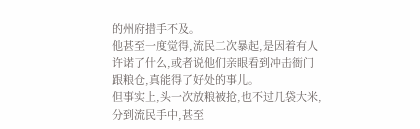的州府措手不及。
他甚至一度觉得,流民二次暴起,是因着有人许诺了什么,或者说他们亲眼看到冲击衙门跟粮仓,真能得了好处的事儿。
但事实上,头一次放粮被抢,也不过几袋大米,分到流民手中,甚至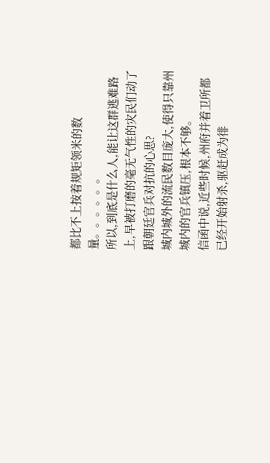都比不上按着规矩领米的数量。。。。。。
所以,到底是什么人,能让这群逃难路上,早被打磨的毫无气性的灾民们动了跟朝廷官兵对抗的心思?
城内城外的流民数目庞大,使得只靠州城内的官兵镇压,根本不够。
信函中说,近些时候,州府并着卫所都已经开始射杀,驱赶成为徘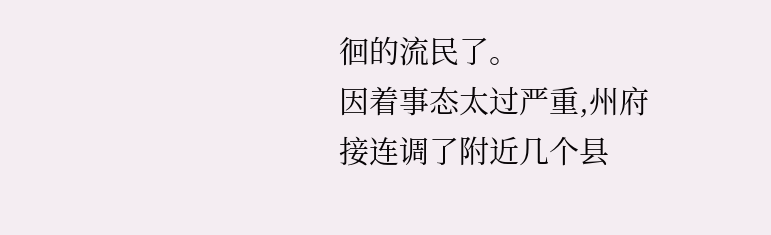徊的流民了。
因着事态太过严重,州府接连调了附近几个县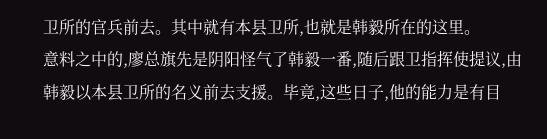卫所的官兵前去。其中就有本县卫所,也就是韩毅所在的这里。
意料之中的,廖总旗先是阴阳怪气了韩毅一番,随后跟卫指挥使提议,由韩毅以本县卫所的名义前去支援。毕竟,这些日子,他的能力是有目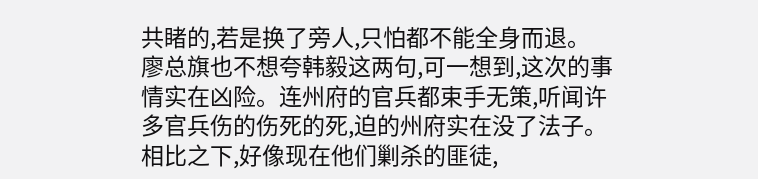共睹的,若是换了旁人,只怕都不能全身而退。
廖总旗也不想夸韩毅这两句,可一想到,这次的事情实在凶险。连州府的官兵都束手无策,听闻许多官兵伤的伤死的死,迫的州府实在没了法子。
相比之下,好像现在他们剿杀的匪徒,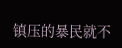镇压的暴民就不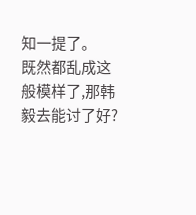知一提了。
既然都乱成这般模样了,那韩毅去能讨了好?